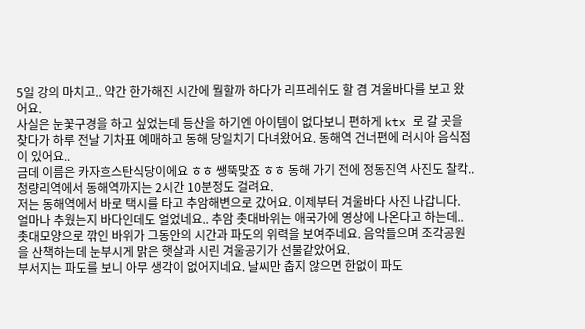5일 강의 마치고.. 약간 한가해진 시간에 뭘할까 하다가 리프레쉬도 할 겸 겨울바다를 보고 왔어요.
사실은 눈꽃구경을 하고 싶었는데 등산을 하기엔 아이템이 없다보니 편하게 ktx 로 갈 곳을 찾다가 하루 전날 기차표 예매하고 동해 당일치기 다녀왔어요. 동해역 건너편에 러시아 음식점이 있어요..
금데 이름은 카자흐스탄식당이에요 ㅎㅎ 쌩뚝맞죠 ㅎㅎ 동해 가기 전에 정동진역 사진도 찰칵.. 청량리역에서 동해역까지는 2시간 10분정도 걸려요.
저는 동해역에서 바로 택시를 타고 추암해변으로 갔어요. 이제부터 겨울바다 사진 나갑니다.
얼마나 추웠는지 바다인데도 얼었네요.. 추암 촛대바위는 애국가에 영상에 나온다고 하는데..
촛대모양으로 깎인 바위가 그동안의 시간과 파도의 위력을 보여주네요. 음악들으며 조각공원을 산책하는데 눈부시게 맑은 햇살과 시린 겨울공기가 선물같았어요.
부서지는 파도를 보니 아무 생각이 없어지네요. 날씨만 춥지 않으면 한없이 파도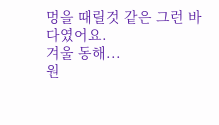멍을 때릴것 같은 그런 바다였어요.
겨울 동해...
원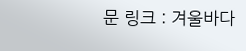문 링크 : 겨울바다